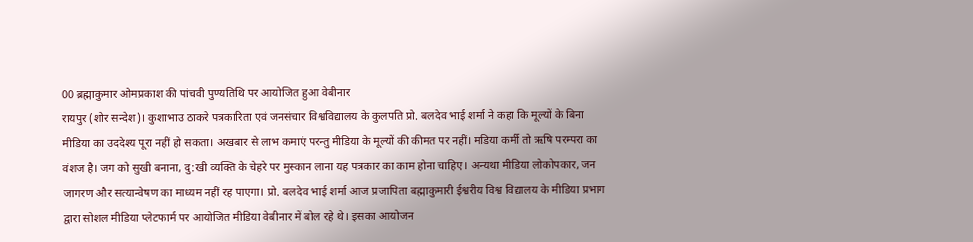00 ब्रह्माकुमार ओमप्रकाश की पांचवी पुण्यतिथि पर आयोजित हुआ वेबीनार
रायपुर (शोर सन्देश)। कुशाभाउ ठाकरे पत्रकारिता एवं जनसंचार विश्वविद्यालय के कुलपति प्रो. बलदेव भाई शर्मा ने कहा कि मूल्यों के बिना मीडिया का उददेश्य पूरा नहीं हो सकता। अखबार से लाभ कमाएं परन्तु मीडिया के मूल्यों की कीमत पर नहीं। मडिया कर्मी तो ऋषि परम्परा का वंशज है। जग को सुखी बनाना, दु:खी व्यक्ति के चेहरे पर मुस्कान लाना यह पत्रकार का काम होना चाहिए। अन्यथा मीडिया लोकोपकार, जन जागरण और सत्यान्वेषण का माध्यम नहीं रह पाएगा। प्रो. बलदेव भाई शर्मा आज प्रजापिता बह्माकुमारी ईश्वरीय विश्व विद्यालय के मीडिया प्रभाग द्वारा सोशल मीडिया प्लेटफार्म पर आयोजित मीडिया वेबीनार में बोल रहे थे। इसका आयोजन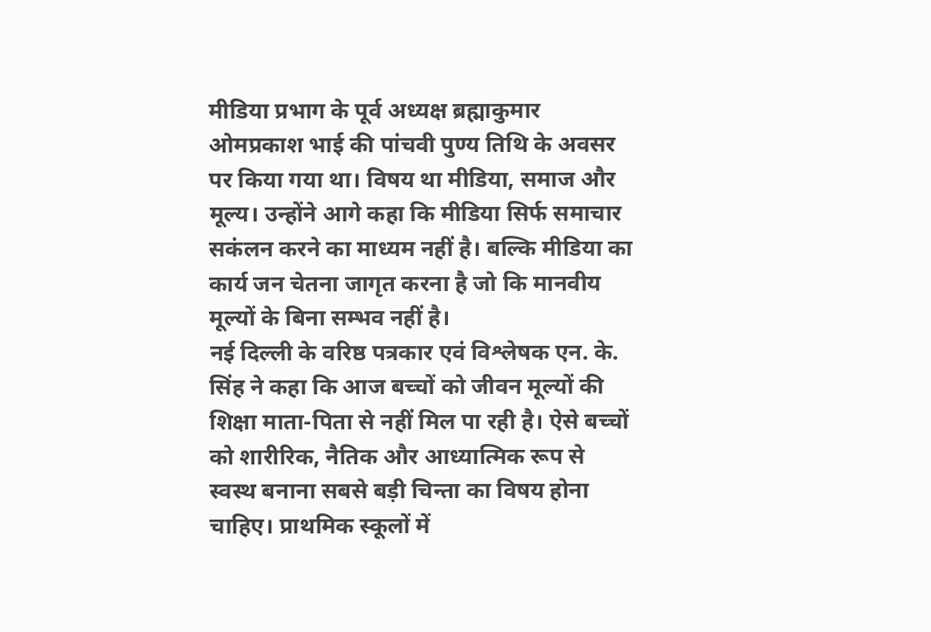मीडिया प्रभाग के पूर्व अध्यक्ष ब्रह्माकुमार ओमप्रकाश भाई की पांचवी पुण्य तिथि के अवसर पर किया गया था। विषय था मीडिया, समाज और मूल्य। उन्होंने आगे कहा कि मीडिया सिर्फ समाचार सकंलन करने का माध्यम नहीं है। बल्कि मीडिया का कार्य जन चेतना जागृत करना है जो कि मानवीय मूल्यों के बिना सम्भव नहीं है।
नई दिल्ली के वरिष्ठ पत्रकार एवं विश्लेषक एन. के. सिंह ने कहा कि आज बच्चों को जीवन मूल्यों की शिक्षा माता-पिता से नहीं मिल पा रही है। ऐसे बच्चों को शारीरिक, नैतिक और आध्यात्मिक रूप से स्वस्थ बनाना सबसे बड़ी चिन्ता का विषय होना चाहिए। प्राथमिक स्कूलों में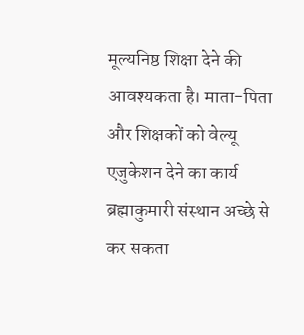मूल्यनिष्ठ शिक्षा देने की आवश्यकता है। माता-पिता और शिक्षकों को वेल्यू एजुकेशन देने का कार्य ब्रह्माकुमारी संस्थान अच्छे से कर सकता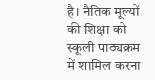है। नैतिक मूल्यों की शिक्षा को स्कूली पाठ्यक्रम में शामिल करना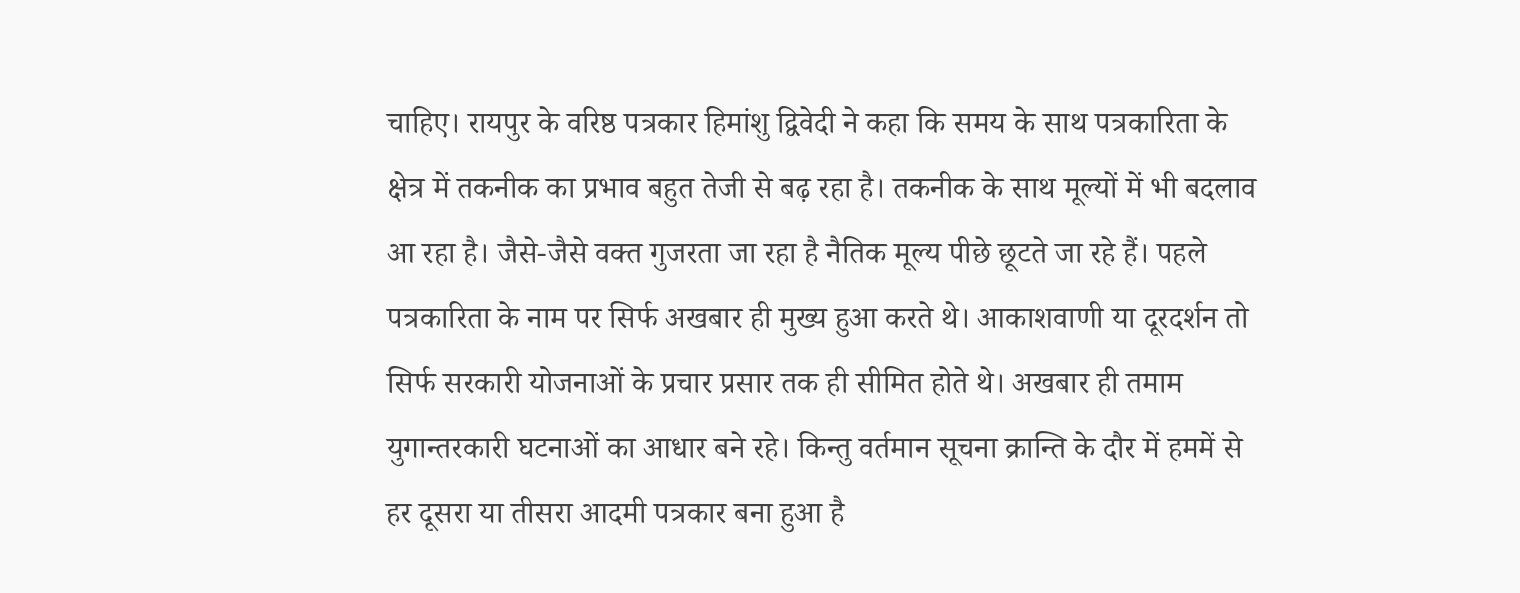चाहिए। रायपुर के वरिष्ठ पत्रकार हिमांशु द्विवेदी ने कहा कि समय के साथ पत्रकारिता के क्षेत्र में तकनीक का प्रभाव बहुत तेजी से बढ़ रहा है। तकनीक के साथ मूल्यों में भी बदलाव आ रहा है। जैसे-जैसे वक्त गुजरता जा रहा है नैतिक मूल्य पीछे छूटते जा रहे हैं। पहले पत्रकारिता के नाम पर सिर्फ अखबार ही मुख्य हुआ करते थे। आकाशवाणी या दूरदर्शन तो सिर्फ सरकारी योजनाओं के प्रचार प्रसार तक ही सीमित होते थे। अखबार ही तमाम युगान्तरकारी घटनाओं का आधार बने रहे। किन्तु वर्तमान सूचना क्रान्ति के दौर में हममें से हर दूसरा या तीसरा आदमी पत्रकार बना हुआ है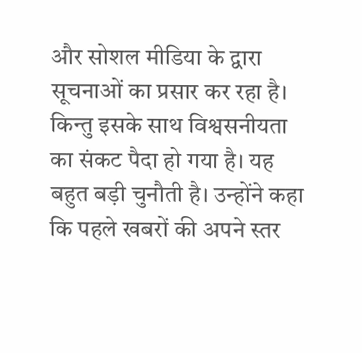और सोशल मीडिया के द्वारा सूचनाओं का प्रसार कर रहा है। किन्तु इसके साथ विश्वसनीयता का संकट पैदा हो गया है। यह बहुत बड़ी चुनौती है। उन्होंने कहा कि पहले खबरों की अपने स्तर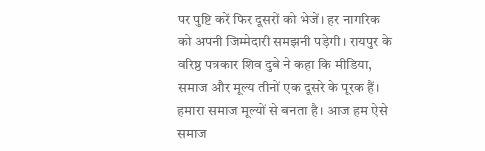पर पुष्टि करें फिर दूसरों को भेजें। हर नागरिक को अपनी जिम्मेदारी समझनी पड़ेगी। रायपुर के वरिष्ठ पत्रकार शिव दुबे ने कहा कि मीडिया, समाज और मूल्य तीनों एक दूसरे के पूरक हैं। हमारा समाज मूल्यों से बनता है। आज हम ऐसे समाज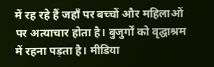में रह रहे हैं जहाँ पर बच्चों और महिलाओं पर अत्याचार होता है। बुजुर्गों को वृद्घाश्रम में रहना पड़ता है। मीडिया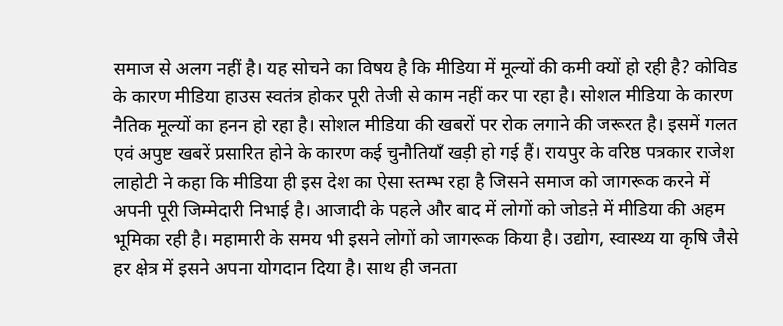समाज से अलग नहीं है। यह सोचने का विषय है कि मीडिया में मूल्यों की कमी क्यों हो रही है? कोविड के कारण मीडिया हाउस स्वतंत्र होकर पूरी तेजी से काम नहीं कर पा रहा है। सोशल मीडिया के कारण नैतिक मूल्यों का हनन हो रहा है। सोशल मीडिया की खबरों पर रोक लगाने की जरूरत है। इसमें गलत एवं अपुष्ट खबरें प्रसारित होने के कारण कई चुनौतियाँ खड़ी हो गई हैं। रायपुर के वरिष्ठ पत्रकार राजेश लाहोटी ने कहा कि मीडिया ही इस देश का ऐसा स्तम्भ रहा है जिसने समाज को जागरूक करने में अपनी पूरी जिम्मेदारी निभाई है। आजादी के पहले और बाद में लोगों को जोडऩे में मीडिया की अहम भूमिका रही है। महामारी के समय भी इसने लोगों को जागरूक किया है। उद्योग, स्वास्थ्य या कृषि जैसे हर क्षेत्र में इसने अपना योगदान दिया है। साथ ही जनता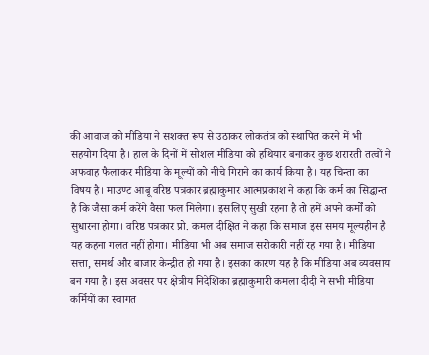की आवाज को मीडिया ने सशक्त रूप से उठाकर लोकतंत्र को स्थापित करने में भी सहयोग दिया है। हाल के दिनों में सोशल मीडिया को हथियार बनाकर कुछ शरारती तत्वों ने अफवाह फैलाकर मीडिया के मूल्यों को नीचे गिराने का कार्य किया है। यह चिन्ता का विषय है। माउण्ट आबू वरिष्ठ पत्रकार ब्रह्माकुमार आत्मप्रकाश ने कहा कि कर्म का सिद्घान्त है कि जैसा कर्म करेंगे वैसा फल मिलेगा। इसलिए सुखी रहना है तो हमें अपने कर्मों को सुधारना होगा। वरिष्ठ पत्रकार प्रो. कमल दीक्षित ने कहा कि समाज इस समय मूल्यहीन है यह कहना गलत नहीं होगा। मीडिया भी अब समाज सरोकारी नहीं रह गया है। मीडिया सत्ता, समर्थ और बाजार केन्द्रीत हो गया है। इसका कारण यह है कि मीडिया अब व्यवसाय बन गया है। इस अवसर पर क्षेत्रीय निदेशिका ब्रह्माकुमारी कमला दीदी ने सभी मीडिया कर्मियों का स्वागत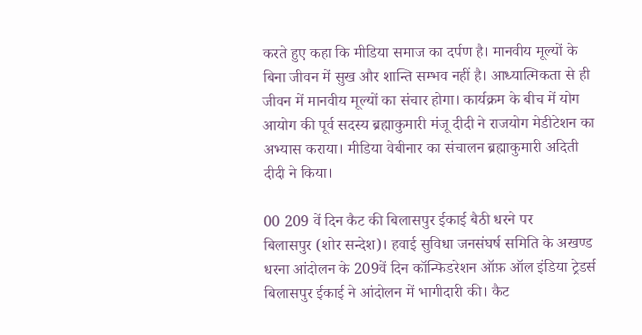करते हुए कहा कि मीडिया समाज का दर्पण है। मानवीय मूल्यों के बिना जीवन में सुख और शान्ति सम्भव नहीं है। आध्यात्मिकता से ही जीवन में मानवीय मूल्यों का संचार होगा। कार्यक्रम के बीच में योग आयोग की पूर्व सदस्य ब्रह्माकुमारी मंजू दीदी ने राजयोग मेडीटेशन का अभ्यास कराया। मीडिया वेबीनार का संचालन ब्रह्माकुमारी अदिती दीदी ने किया।

00 209 वें दिन कैट की बिलासपुर ईकाई बैठी धरने पर
बिलासपुर (शोर सन्देश)। हवाई सुविधा जनसंघर्ष समिति के अखण्ड धरना आंदोलन के 209वें दिन कॉन्फिडरेशन ऑफ़ ऑल इंडिया ट्रेडर्स बिलासपुर ईकाई ने आंदोलन में भागीदारी की। कैट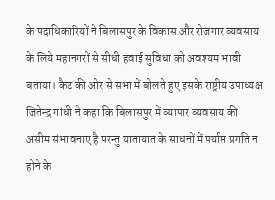के पदाधिकारियों ने बिलासपुर के विकास और रोजगार व्यवसाय के लिये महानगरों से सीधी हवाई सुविधा को अवश्यम भावी बताया। कैट की ओर से सभा में बोलते हुए इसके राष्ट्रीय उपाध्यक्ष जितेन्द्र गांधी ने कहा कि बिलासपुर में व्यापार व्यवसाय की असीम संभावनाए है परन्तु यातायात के साधनों में पर्याप्त प्रगति न होने के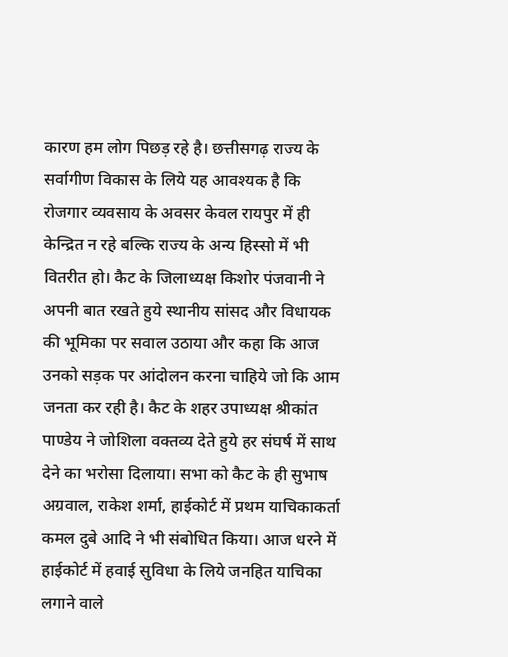कारण हम लोग पिछड़ रहे है। छत्तीसगढ़ राज्य के सर्वागीण विकास के लिये यह आवश्यक है कि रोजगार व्यवसाय के अवसर केवल रायपुर में ही केन्द्रित न रहे बल्कि राज्य के अन्य हिस्सो में भी वितरीत हो। कैट के जिलाध्यक्ष किशोर पंजवानी ने अपनी बात रखते हुये स्थानीय सांसद और विधायक की भूमिका पर सवाल उठाया और कहा कि आज उनको सड़क पर आंदोलन करना चाहिये जो कि आम जनता कर रही है। कैट के शहर उपाध्यक्ष श्रीकांत पाण्डेय ने जोशिला वक्तव्य देते हुये हर संघर्ष में साथ देने का भरोसा दिलाया। सभा को कैट के ही सुभाष अग्रवाल, राकेश शर्मा, हाईकोर्ट में प्रथम याचिकाकर्ता कमल दुबे आदि ने भी संबोधित किया। आज धरने में हाईकोर्ट में हवाई सुविधा के लिये जनहित याचिका लगाने वाले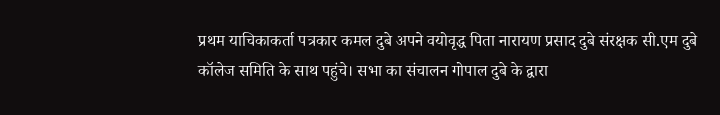प्रथम याचिकाकर्ता पत्रकार कमल दुबे अपने वयोवृद्ध पिता नारायण प्रसाद दुबे संरक्षक सी.एम दुबे कॉलेज समिति के साथ पहुंचे। सभा का संचालन गोपाल दुबे के द्वारा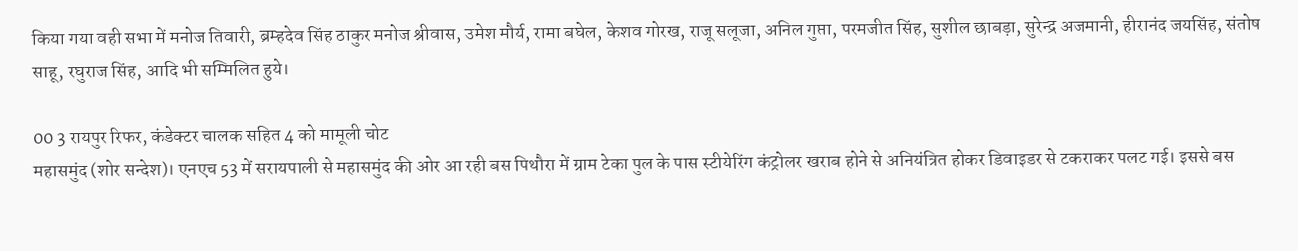किया गया वही सभा में मनोज तिवारी, ब्रम्हदेव सिंह ठाकुर मनोज श्रीवास, उमेश मौर्य, रामा बघेल, केशव गोरख, राजू सलूजा, अनिल गुप्ता, परमजीत सिंह, सुशील छाबड़ा, सुरेन्द्र अजमानी, हीरानंद जयसिंह, संतोष साहू, रघुराज सिंह, आदि भी सम्मिलित हुये।

00 3 रायपुर रिफर, कंडेक्टर चालक सहित 4 को मामूली चोट
महासमुंद (शोर सन्देश)। एनएच 53 में सरायपाली से महासमुंद की ओर आ रही बस पिथौरा में ग्राम टेका पुल के पास स्टीयेरिंग कंट्रोलर खराब होने से अनियंत्रित होकर डिवाइडर से टकराकर पलट गई। इससे बस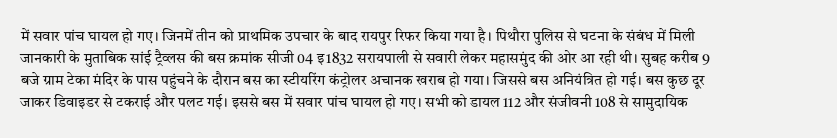में सवार पांच घायल हो गए। जिनमें तीन को प्राथमिक उपचार के बाद रायपुर रिफर किया गया है। पिथौरा पुलिस से घटना के संबंध में मिली जानकारी के मुताबिक सांई ट्रैव्लस की बस क्रमांक सीजी 04 इ1832 सरायपाली से सवारी लेकर महासमुंद की ओर आ रही थी। सुबह करीब 9 बजे ग्राम टेका मंदिर के पास पहुंचने के दौरान बस का स्टीयरिंग कंट्रोलर अचानक खराब हो गया। जिससे बस अनियंत्रित हो गई। बस कुछ दूर जाकर डिवाइडर से टकराई और पलट गई। इससे बस में सवार पांच घायल हो गए। सभी को डायल 112 और संजीवनी 108 से सामुदायिक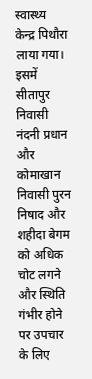स्वास्थ्य केन्द्र पिथौरा लाया गया। इसमें सीतापुर निवासी नंदनी प्रधान और कोमाखान निवासी पुरन निषाद और शहीदा बेगम को अधिक चोट लगने और स्थिति गंभीर होने पर उपचार के लिए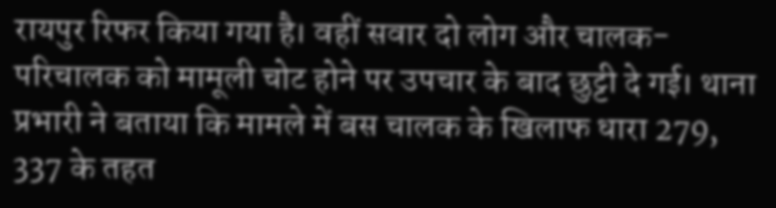रायपुर रिफर किया गया है। वहीं सवार दो लोग और चालक-परिचालक को मामूली चोट होने पर उपचार के बाद छुट्टी दे गई। थाना प्रभारी ने बताया कि मामले में बस चालक के खिलाफ धारा 279, 337 के तहत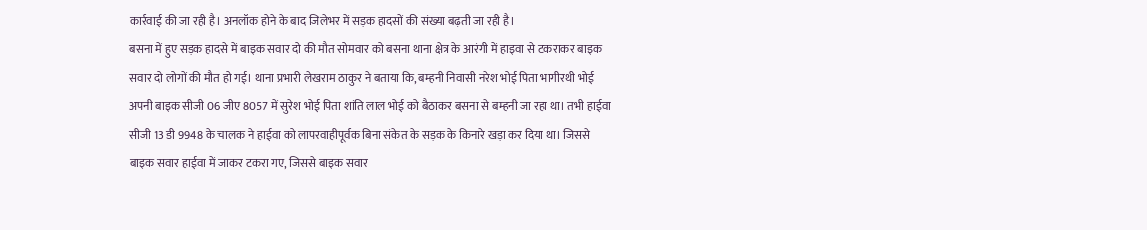कार्रवाई की जा रही है। अनलॉक होने के बाद जिलेभर में सड़क हादसों की संख्या बढ़ती जा रही है।
बसना में हुए सड़क हादसे में बाइक सवार दो की मौत सोमवार को बसना थाना क्षेत्र के आरंगी में हाइवा से टकराकर बाइक सवार दो लोगों की मौत हो गई। थाना प्रभारी लेखराम ठाकुर ने बताया कि, बम्हनी निवासी नरेश भोई पिता भागीरथी भोई अपनी बाइक सीजी 06 जीए 8057 में सुरेश भोई पिता शांति लाल भोई को बैठाकर बसना से बम्हनी जा रहा था। तभी हाईवा सीजी 13 डी 9948 के चालक ने हाईवा को लापरवाहीपूर्वक बिना संकेत के सड़क के किनारे खड़ा कर दिया था। जिससे बाइक सवार हाईवा में जाकर टकरा गए, जिससे बाइक सवार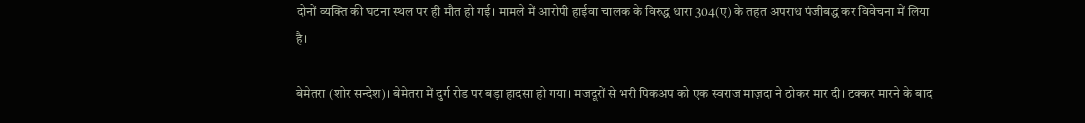दोनों व्यक्ति की घटना स्थल पर ही मौत हो गई। मामले में आरोपी हाईवा चालक के विरुद्ध धारा 304(ए) के तहत अपराध पंजीबद्ध कर विवेचना में लिया है।

बेमेतरा (शोर सन्देश)। बेमेतरा में दुर्ग रोड पर बड़ा हादसा हो गया। मजदूरों से भरी पिकअप को एक स्वराज माज़दा ने ठोकर मार दी। टक्कर मारने के बाद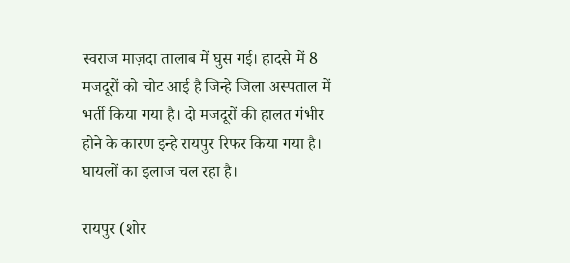स्वराज माज़दा तालाब में घुस गई। हादसे में 8 मजदूरों को चोट आई है जिन्हे जिला अस्पताल में भर्ती किया गया है। दो मजदूरों की हालत गंभीर होने के कारण इन्हे रायपुर रिफर किया गया है। घायलों का इलाज चल रहा है।

रायपुर (शोर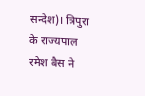सन्देश)। त्रिपुरा के राज्यपाल रमेश बैस ने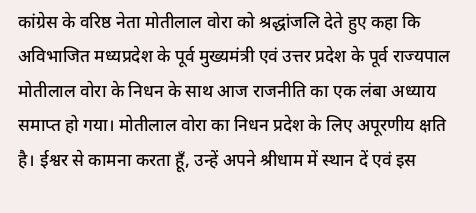कांग्रेस के वरिष्ठ नेता मोतीलाल वोरा को श्रद्धांजलि देते हुए कहा कि अविभाजित मध्यप्रदेश के पूर्व मुख्यमंत्री एवं उत्तर प्रदेश के पूर्व राज्यपाल मोतीलाल वोरा के निधन के साथ आज राजनीति का एक लंबा अध्याय समाप्त हो गया। मोतीलाल वोरा का निधन प्रदेश के लिए अपूरणीय क्षति है। ईश्वर से कामना करता हूँ, उन्हें अपने श्रीधाम में स्थान दें एवं इस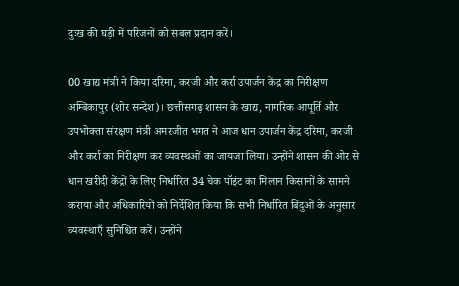दुःख की घड़ी में परिजनों को सबल प्रदान करें।

00 खाद्य मंत्री ने किया दरिमा, करजी और कर्रा उपार्जन केंद्र का निरीक्षण
अम्बिकापुर (शोर सन्देश)। छत्तीसगढ़ शासन के खाद्य, नागरिक आपूर्ति और उपभोक्ता संरक्षण मंत्री अमरजीत भगत ने आज धान उपार्जन केंद्र दरिमा, करजी और कर्रा का निरीक्षण कर व्यवस्थओं का जायजा लिया। उन्होंने शासन की ओर से धान खरीदी केंद्रों के लिए निर्धारित 34 चेक पॉइंट का मिलान किसानों के सामने कराया और अधिकारियों को निर्देशित किया कि सभी निर्धारित बिंदुओं के अनुसार व्यवस्थाएँ सुनिश्चित करें। उन्होंने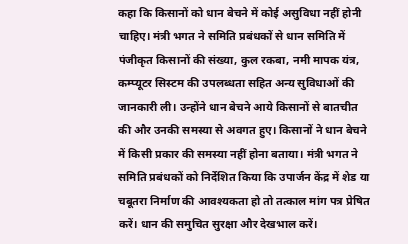कहा कि किसानों को धान बेचने में कोई असुविधा नहीं होनी चाहिए। मंत्री भगत ने समिति प्रबंधकों से धान समिति में पंजीकृत किसानों की संख्या, कुल रकबा, नमी मापक यंत्र, कम्प्यूटर सिस्टम की उपलब्धता सहित अन्य सुविधाओं की जानकारी ली। उन्होंने धान बेचने आये किसानों से बातचीत की और उनकी समस्या से अवगत हुए। किसानों ने धान बेचने में किसी प्रकार की समस्या नहीं होना बताया। मंत्री भगत ने समिति प्रबंधकों को निर्देशित किया कि उपार्जन केंद्र में शेड या चबूतरा निर्माण की आवश्यकता हो तो तत्काल मांग पत्र प्रेषित करें। धान की समुचित सुरक्षा और देखभाल करें।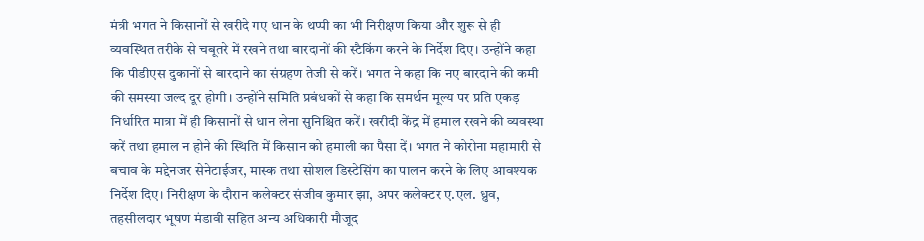मंत्री भगत ने किसानों से खरीदे गए धान के थप्पी का भी निरीक्षण किया और शुरू से ही व्यवस्थित तरीके से चबूतरे में रखने तथा बारदानों की स्टैकिंग करने के निर्देश दिए। उन्होंने कहा कि पीडीएस दुकानों से बारदाने का संग्रहण तेजी से करें। भगत ने कहा कि नए बारदाने की कमी की समस्या जल्द दूर होगी। उन्होंने समिति प्रबंधकों से कहा कि समर्थन मूल्य पर प्रति एकड़ निर्धारित मात्रा में ही किसानों से धान लेना सुनिश्चित करें। खरीदी केंद्र में हमाल रखने की व्यवस्था करें तथा हमाल न होने की स्थिति में किसान को हमाली का पैसा दें। भगत ने कोरोना महामारी से बचाव के मद्देनजर सेनेटाईजर, मास्क तथा सोशल डिस्टेसिंग का पालन करने के लिए आवश्यक निर्देश दिए। निरीक्षण के दौरान कलेक्टर संजीव कुमार झा, अपर कलेक्टर ए.एल. ध्रुव, तहसीलदार भूषण मंडावी सहित अन्य अधिकारी मौजूद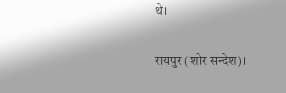थे।

रायपुर (शोर सन्देश)।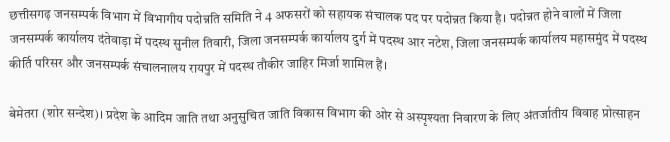छत्तीसगढ़ जनसम्पर्क विभाग में विभागीय पदोन्नति समिति ने 4 अफसरों को सहायक संचालक पद पर पदोन्नत किया है। पदोन्नत होने वालों में जिला जनसम्पर्क कार्यालय दंतेवाड़ा में पदस्थ सुनील तिवारी, जिला जनसम्पर्क कार्यालय दुर्ग में पदस्थ आर नटेश, जिला जनसम्पर्क कार्यालय महासमुंद में पदस्थ कीर्ति परिसर और जनसम्पर्क संचालनालय रायपुर में पदस्थ तौकीर जाहिर मिर्जा शामिल हैं।

बेमेतरा (शोर सन्देश)। प्रदेश के आदिम जाति तथा अनुसुचित जाति विकास विभाग की ओर से अस्पृश्यता निवारण के लिए अंतर्जातीय विवाह प्रोत्साहन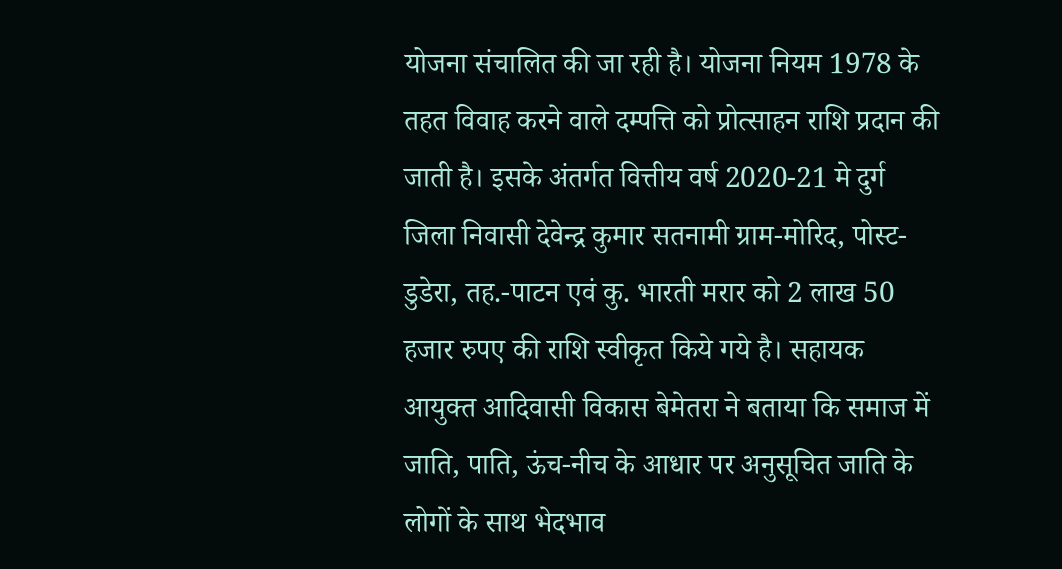योजना संचालित की जा रही है। योजना नियम 1978 के तहत विवाह करने वाले दम्पत्ति को प्रोत्साहन राशि प्रदान की जाती है। इसके अंतर्गत वित्तीय वर्ष 2020-21 मे दुर्ग जिला निवासी देवेन्द्र कुमार सतनामी ग्राम-मोरिद, पोस्ट-डुडेरा, तह.-पाटन एवं कु. भारती मरार को 2 लाख 50 हजार रुपए की राशि स्वीकृत किये गये है। सहायक आयुक्त आदिवासी विकास बेमेतरा ने बताया कि समाज में जाति, पाति, ऊंच-नीच के आधार पर अनुसूचित जाति के लोगों के साथ भेदभाव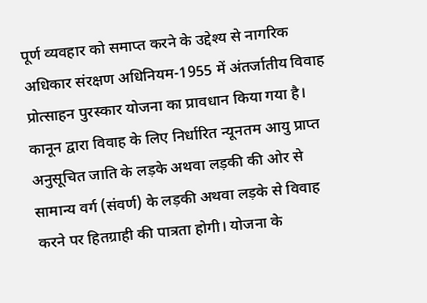पूर्ण व्यवहार को समाप्त करने के उद्देश्य से नागरिक अधिकार संरक्षण अधिनियम-1955 में अंतर्जातीय विवाह प्रोत्साहन पुरस्कार योजना का प्रावधान किया गया है। कानून द्वारा विवाह के लिए निर्धारित न्यूनतम आयु प्राप्त अनुसूचित जाति के लड़के अथवा लड़की की ओर से सामान्य वर्ग (संवर्ण) के लड़की अथवा लड़के से विवाह करने पर हितग्राही की पात्रता होगी। योजना के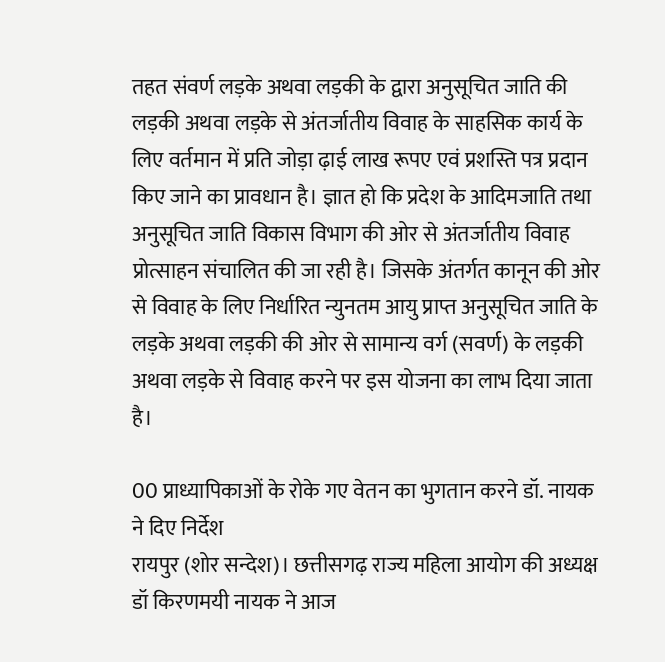तहत संवर्ण लड़के अथवा लड़की के द्वारा अनुसूचित जाति की लड़की अथवा लड़के से अंतर्जातीय विवाह के साहसिक कार्य के लिए वर्तमान में प्रति जोड़ा ढ़ाई लाख रूपए एवं प्रशस्ति पत्र प्रदान किए जाने का प्रावधान है। ज्ञात हो कि प्रदेश के आदिमजाति तथा अनुसूचित जाति विकास विभाग की ओर से अंतर्जातीय विवाह प्रोत्साहन संचालित की जा रही है। जिसके अंतर्गत कानून की ओर से विवाह के लिए निर्धारित न्युनतम आयु प्राप्त अनुसूचित जाति के लड़के अथवा लड़की की ओर से सामान्य वर्ग (सवर्ण) के लड़की अथवा लड़के से विवाह करने पर इस योजना का लाभ दिया जाता है।

00 प्राध्यापिकाओं के रोके गए वेतन का भुगतान करने डॉ. नायक ने दिए निर्देश
रायपुर (शोर सन्देश)। छत्तीसगढ़ राज्य महिला आयोग की अध्यक्ष डॉ किरणमयी नायक ने आज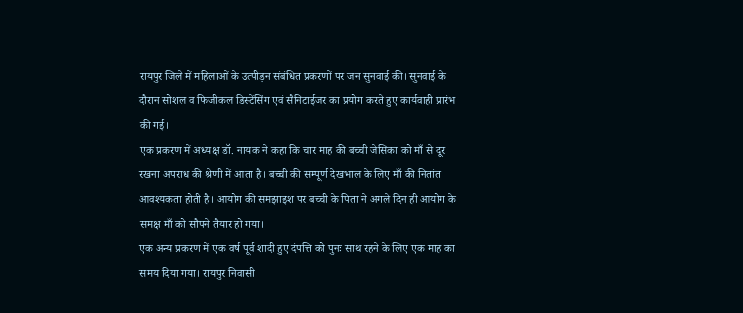रायपुर जिले में महिलाओं के उत्पीड़न संबंधित प्रकरणों पर जन सुनवाई की। सुनवाई के दौरान सोशल व फिजीकल डिस्टेंसिंग एवं सैनिटाईजर का प्रयोग करते हुए कार्यवाही प्रारंभ की गई।
एक प्रकरण में अध्यक्ष डॉ. नायक ने कहा कि चार माह की बच्ची जेसिका को माँ से दूर रखना अपराध की श्रेणी में आता है। बच्ची की सम्पूर्ण देखभाल के लिए माँ की नितांत आवश्यकता होती है। आयोग की समझाइश पर बच्ची के पिता ने अगले दिन ही आयोग के समक्ष माँ को सौपने तैयार हो गया।
एक अन्य प्रकरण में एक वर्ष पूर्व शादी हुए दंपत्ति को पुनः साथ रहने के लिए एक माह का समय दिया गया। रायपुर निवासी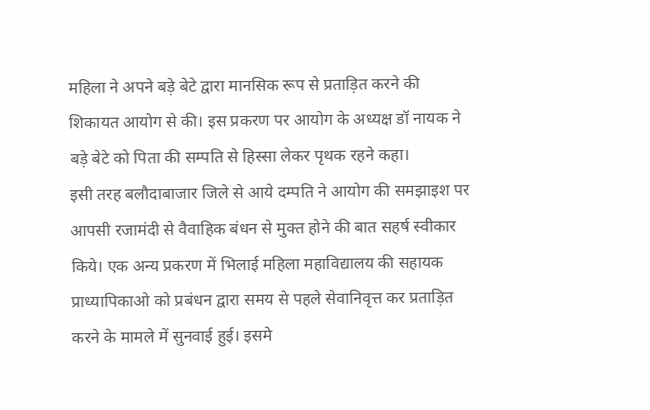महिला ने अपने बड़े बेटे द्वारा मानसिक रूप से प्रताड़ित करने की शिकायत आयोग से की। इस प्रकरण पर आयोग के अध्यक्ष डॉ नायक ने बड़े बेटे को पिता की सम्पति से हिस्सा लेकर पृथक रहने कहा।
इसी तरह बलौदाबाजार जिले से आये दम्पति ने आयोग की समझाइश पर आपसी रजामंदी से वैवाहिक बंधन से मुक्त होने की बात सहर्ष स्वीकार किये। एक अन्य प्रकरण में भिलाई महिला महाविद्यालय की सहायक प्राध्यापिकाओ को प्रबंधन द्वारा समय से पहले सेवानिवृत्त कर प्रताड़ित करने के मामले में सुनवाई हुई। इसमे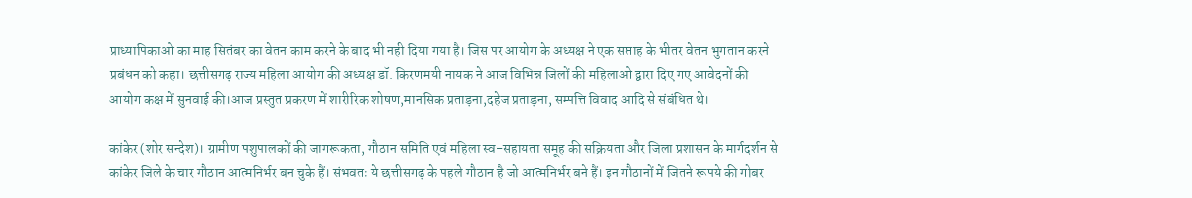प्राध्यापिकाओ का माह सितंबर का वेतन काम करने के बाद भी नही दिया गया है। जिस पर आयोग के अध्यक्ष ने एक सप्ताह के भीतर वेतन भुगतान करने प्रबंधन को कहा। छत्तीसगढ़ राज्य महिला आयोग की अध्यक्ष डॉ. किरणमयी नायक ने आज विभिन्न जिलों की महिलाओ द्वारा दिए गए आवेदनों की आयोग कक्ष में सुनवाई की।आज प्रस्तुत प्रकरण में शारीरिक शोषण,मानसिक प्रताड़ना,दहेज प्रताड़ना, सम्पत्ति विवाद आदि से संबंधित थे।

कांकेर (शोर सन्देश)। ग्रामीण पशुपालकों की जागरूकता, गौठान समिति एवं महिला स्व-सहायता समूह की सक्रियता और जिला प्रशासन के मार्गदर्शन से कांकेर जिले के चार गौठान आत्मनिर्भर बन चुके हैं। संभवतः ये छत्तीसगढ़ के पहले गौठान है जो आत्मनिर्भर बने हैं। इन गौठानों में जितने रूपये की गोबर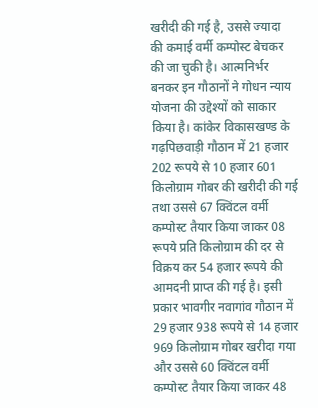खरीदी की गई है, उससे ज्यादा की कमाई वर्मी कम्पोस्ट बेचकर की जा चुकी है। आत्मनिर्भर बनकर इन गौठानों ने गोधन न्याय योजना की उद्देश्यों को साकार किया है। कांकेर विकासखण्ड के गढ़पिछवाड़ी गौठान में 21 हजार 202 रूपये से 10 हजार 601 किलोग्राम गोबर की खरीदी की गई तथा उससे 67 क्विंटल वर्मी कम्पोस्ट तैयार किया जाकर 08 रूपये प्रति किलोग्राम की दर से विक्रय कर 54 हजार रूपये की आमदनी प्राप्त की गई है। इसी प्रकार भावगीर नवागांव गौठान में 29 हजार 938 रूपये से 14 हजार 969 किलोग्राम गोबर खरीदा गया और उससे 60 क्विंटल वर्मी कम्पोस्ट तैयार किया जाकर 48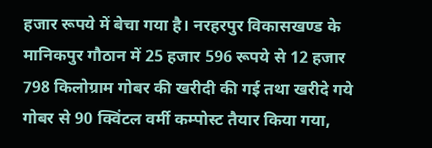हजार रूपये में बेचा गया है। नरहरपुर विकासखण्ड के मानिकपुर गौठान में 25 हजार 596 रूपये से 12 हजार 798 किलोग्राम गोबर की खरीदी की गई तथा खरीदे गये गोबर से 90 क्विंटल वर्मी कम्पोस्ट तैयार किया गया,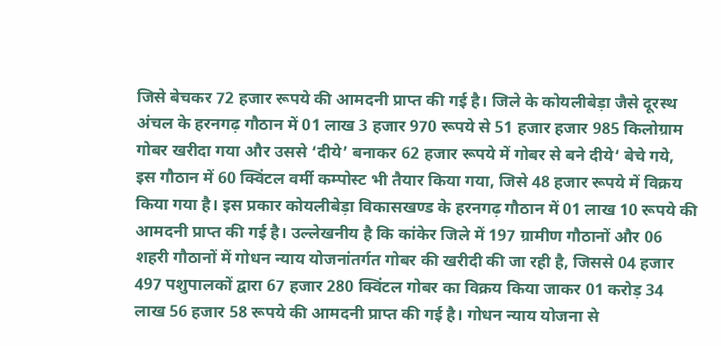जिसे बेचकर 72 हजार रूपये की आमदनी प्राप्त की गई है। जिले के कोयलीबेड़ा जैसे दूरस्थ अंचल के हरनगढ़ गौठान में 01 लाख 3 हजार 970 रूपये से 51 हजार हजार 985 किलोग्राम गोबर खरीदा गया और उससे ‘दीये’ बनाकर 62 हजार रूपये में गोबर से बने दीये‘ बेचे गये, इस गौठान में 60 क्विंटल वर्मी कम्पोस्ट भी तैयार किया गया, जिसे 48 हजार रूपये में विक्रय किया गया है। इस प्रकार कोयलीबेड़ा विकासखण्ड के हरनगढ़ गौठान में 01 लाख 10 रूपये की आमदनी प्राप्त की गई है। उल्लेखनीय है कि कांकेर जिले में 197 ग्रामीण गौठानों और 06 शहरी गौठानों में गोधन न्याय योजनांतर्गत गोबर की खरीदी की जा रही है, जिससे 04 हजार 497 पशुपालकों द्वारा 67 हजार 280 क्विंटल गोबर का विक्रय किया जाकर 01 करोड़ 34 लाख 56 हजार 58 रूपये की आमदनी प्राप्त की गई है। गोधन न्याय योजना से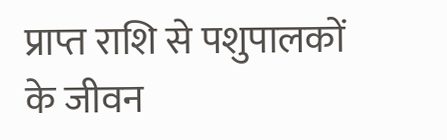प्राप्त राशि से पशुपालकों के जीवन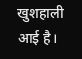खुशहाली आई है।